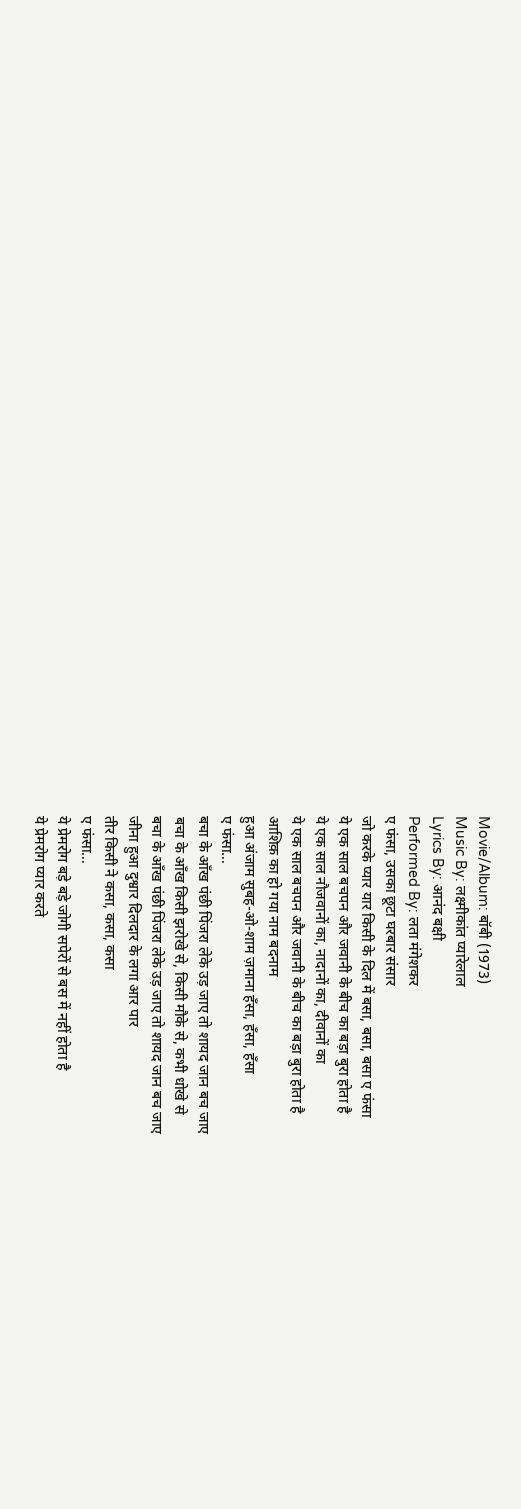Movie/Album: बॉबी (1973)
Music By: लक्ष्मीकांत प्यारेलाल
Lyrics By: आनंद बक्षी
Performed By: लता मंगेशकर
ए फंसा, उसका छूटा घरबार संसार
जो करके प्यार यार किसी के दिल में बसा, बसा, बसा ए फंसा
ये एक साल बचपन और जवानी के बीच का बड़ा बुरा होता है
ये एक साल नौजवानों का, नादानों का, दीवानों का
ये एक साल बचपन और जवानी के बीच का बड़ा बुरा होता है
आशिक़ का हो गया नाम बदनाम
हुआ अंजाम सुबह-ओ-शाम ज़माना हँसा, हँसा, हँसा
ए फंसा...
बचा के आँख पंछी पिंजरा लेके उड़ जाए तो शायद जान बच जाए
बचा के आँख किसी झरोखे से, किसी मौके से, कभी धोखे से
बचा के आँख पंछी पिंजरा लेके उड़ जाए तो शायद जान बच जाए
जीना हुआ दुश्वार दिलदार के लगा आर पार
तीर किसी ने कसा, कसा, कसा
ए फंसा...
ये प्रेमरोग बड़े बड़े जोगी सपेरों से बस में नहीं होता है
ये प्रेमरोग प्यार करते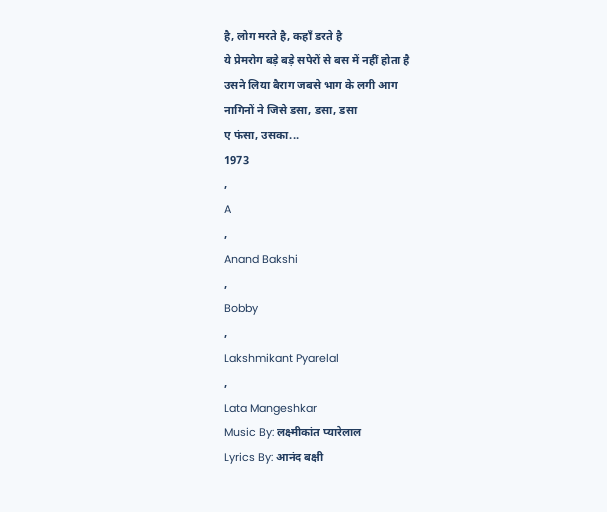है, लोग मरते है, कहाँ डरते है
ये प्रेमरोग बड़े बड़े सपेरों से बस में नहीं होता है
उसने लिया बैराग जबसे भाग के लगी आग
नागिनों ने जिसे डसा, डसा, डसा
ए फंसा, उसका...
1973
,
A
,
Anand Bakshi
,
Bobby
,
Lakshmikant Pyarelal
,
Lata Mangeshkar
Music By: लक्ष्मीकांत प्यारेलाल
Lyrics By: आनंद बक्षी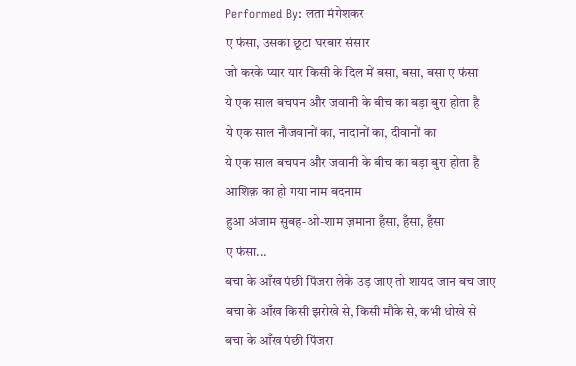Performed By: लता मंगेशकर
ए फंसा, उसका छूटा घरबार संसार
जो करके प्यार यार किसी के दिल में बसा, बसा, बसा ए फंसा
ये एक साल बचपन और जवानी के बीच का बड़ा बुरा होता है
ये एक साल नौजवानों का, नादानों का, दीवानों का
ये एक साल बचपन और जवानी के बीच का बड़ा बुरा होता है
आशिक़ का हो गया नाम बदनाम
हुआ अंजाम सुबह-ओ-शाम ज़माना हँसा, हँसा, हँसा
ए फंसा...
बचा के आँख पंछी पिंजरा लेके उड़ जाए तो शायद जान बच जाए
बचा के आँख किसी झरोखे से, किसी मौके से, कभी धोखे से
बचा के आँख पंछी पिंजरा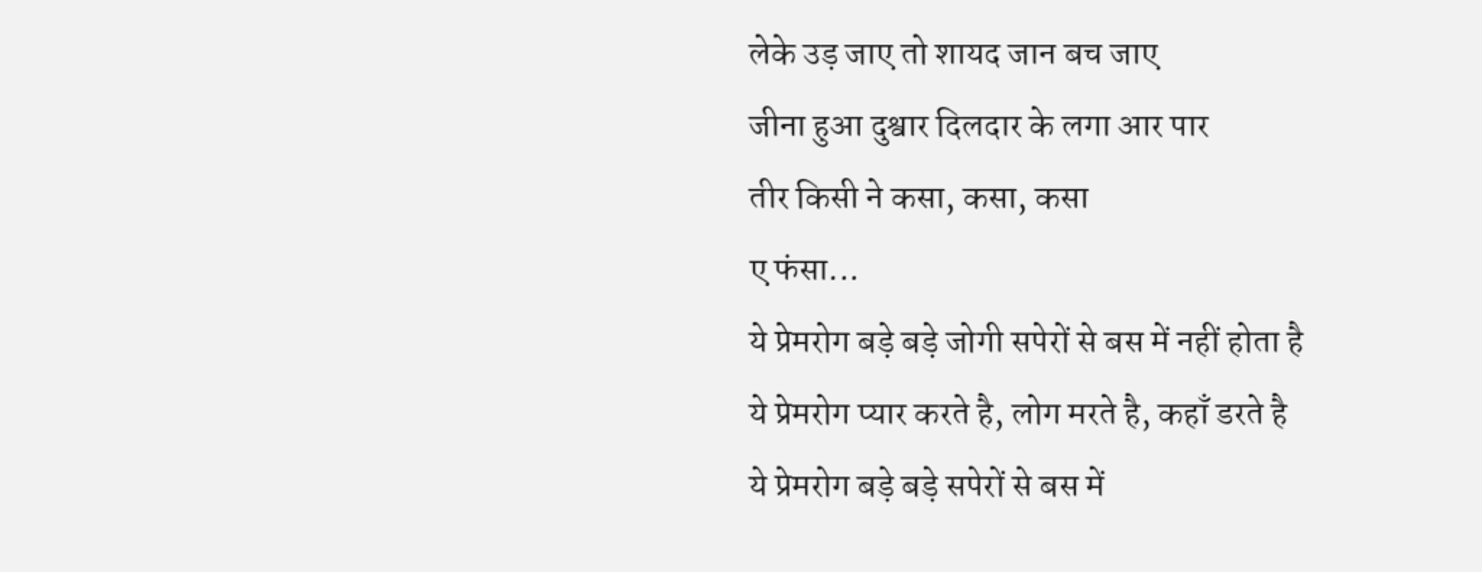लेके उड़ जाए तो शायद जान बच जाए
जीना हुआ दुश्वार दिलदार के लगा आर पार
तीर किसी ने कसा, कसा, कसा
ए फंसा...
ये प्रेमरोग बड़े बड़े जोगी सपेरों से बस में नहीं होता है
ये प्रेमरोग प्यार करते है, लोग मरते है, कहाँ डरते है
ये प्रेमरोग बड़े बड़े सपेरों से बस में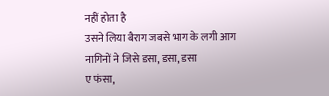नहीं होता है
उसने लिया बैराग जबसे भाग के लगी आग
नागिनों ने जिसे डसा, डसा, डसा
ए फंसा,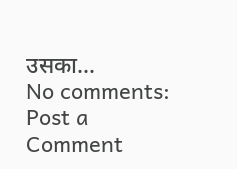उसका...
No comments:
Post a Comment